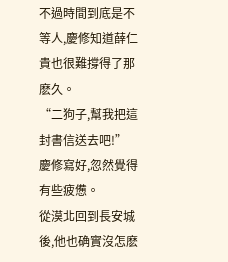不過時間到底是不等人,慶修知道薛仁貴也很難撐得了那麽久。
“二狗子,幫我把這封書信送去吧!”
慶修寫好,忽然覺得有些疲憊。
從漠北回到長安城後,他也确實沒怎麽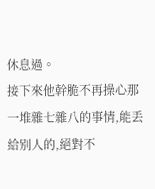休息過。
接下來他幹脆不再操心那一堆雜七雜八的事情,能丢給别人的,絕對不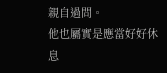親自過問。
他也屬實是應當好好休息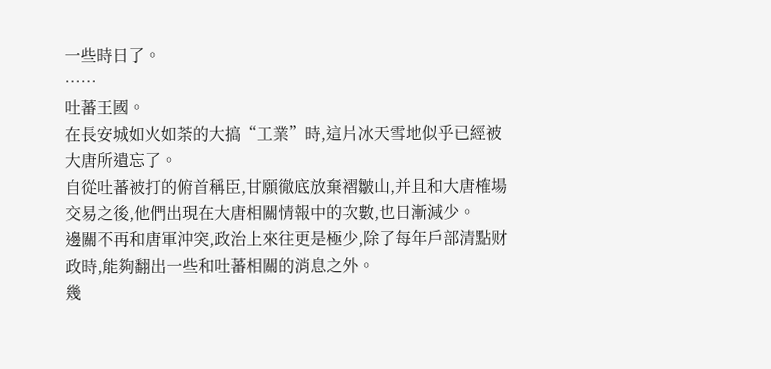一些時日了。
……
吐蕃王國。
在長安城如火如荼的大搞“工業”時,這片冰天雪地似乎已經被大唐所遺忘了。
自從吐蕃被打的俯首稱臣,甘願徹底放棄褶皺山,并且和大唐榷場交易之後,他們出現在大唐相關情報中的次數,也日漸減少。
邊關不再和唐軍沖突,政治上來往更是極少,除了每年戶部清點财政時,能夠翻出一些和吐蕃相關的消息之外。
幾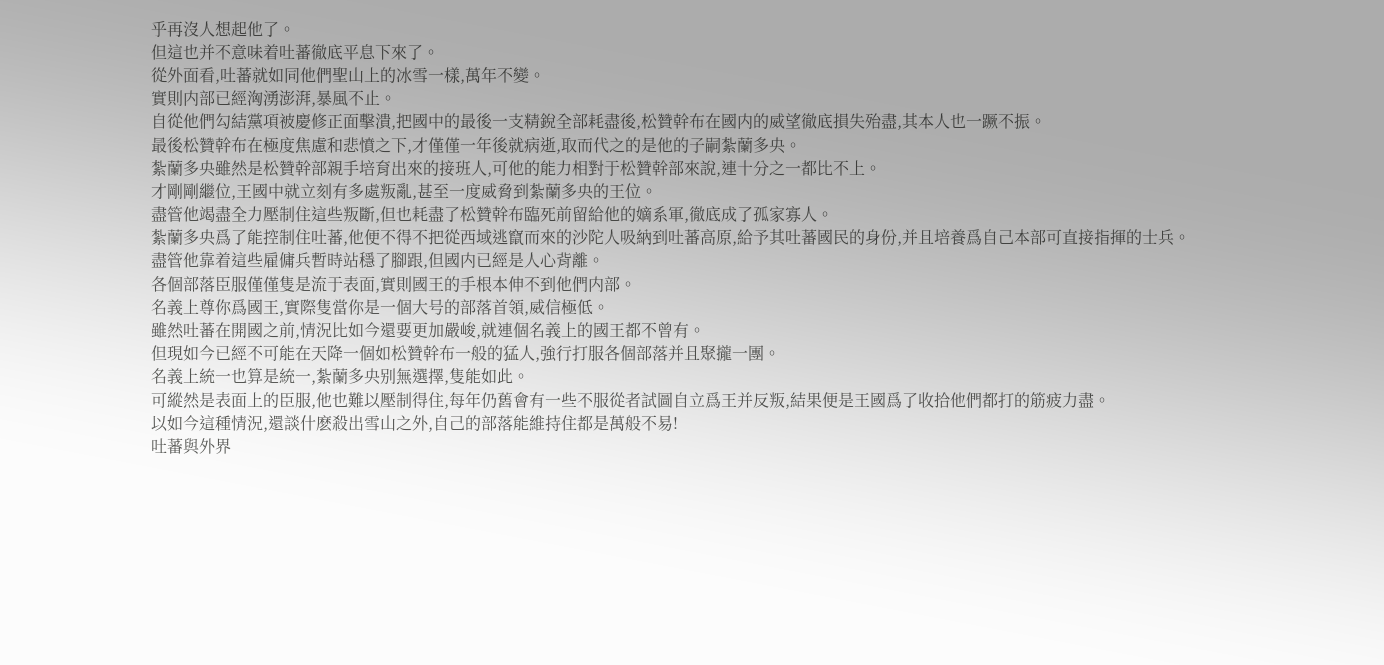乎再沒人想起他了。
但這也并不意味着吐蕃徹底平息下來了。
從外面看,吐蕃就如同他們聖山上的冰雪一樣,萬年不變。
實則内部已經洶湧澎湃,暴風不止。
自從他們勾結黨項被慶修正面擊潰,把國中的最後一支精銳全部耗盡後,松贊幹布在國内的威望徹底損失殆盡,其本人也一蹶不振。
最後松贊幹布在極度焦慮和悲憤之下,才僅僅一年後就病逝,取而代之的是他的子嗣紮蘭多央。
紮蘭多央雖然是松贊幹部親手培育出來的接班人,可他的能力相對于松贊幹部來說,連十分之一都比不上。
才剛剛繼位,王國中就立刻有多處叛亂,甚至一度威脅到紮蘭多央的王位。
盡管他竭盡全力壓制住這些叛斷,但也耗盡了松贊幹布臨死前留給他的嫡系軍,徹底成了孤家寡人。
紮蘭多央爲了能控制住吐蕃,他便不得不把從西域逃竄而來的沙陀人吸納到吐蕃高原,給予其吐蕃國民的身份,并且培養爲自己本部可直接指揮的士兵。
盡管他靠着這些雇傭兵暫時站穩了腳跟,但國内已經是人心背離。
各個部落臣服僅僅隻是流于表面,實則國王的手根本伸不到他們内部。
名義上尊你爲國王,實際隻當你是一個大号的部落首領,威信極低。
雖然吐蕃在開國之前,情況比如今還要更加嚴峻,就連個名義上的國王都不曾有。
但現如今已經不可能在天降一個如松贊幹布一般的猛人,強行打服各個部落并且聚攏一團。
名義上統一也算是統一,紮蘭多央别無選擇,隻能如此。
可縱然是表面上的臣服,他也難以壓制得住,每年仍舊會有一些不服從者試圖自立爲王并反叛,結果便是王國爲了收拾他們都打的筋疲力盡。
以如今這種情況,還談什麽殺出雪山之外,自己的部落能維持住都是萬般不易!
吐蕃與外界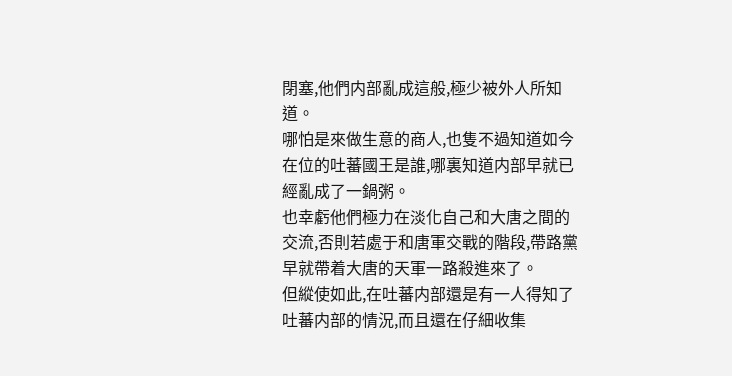閉塞,他們内部亂成這般,極少被外人所知道。
哪怕是來做生意的商人,也隻不過知道如今在位的吐蕃國王是誰,哪裏知道内部早就已經亂成了一鍋粥。
也幸虧他們極力在淡化自己和大唐之間的交流,否則若處于和唐軍交戰的階段,帶路黨早就帶着大唐的天軍一路殺進來了。
但縱使如此,在吐蕃内部還是有一人得知了吐蕃内部的情況,而且還在仔細收集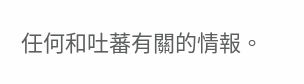任何和吐蕃有關的情報。